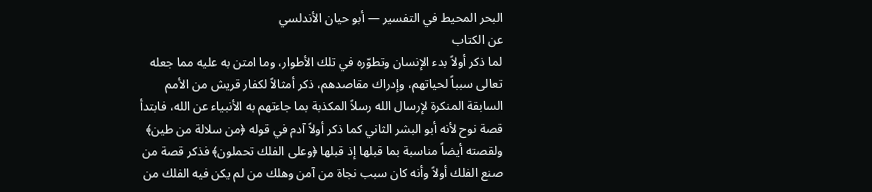البحر المحيط في التفسير — أبو حيان الأندلسي
عن الكتاب
لما ذكر أولاً بدء الإنسان وتطوّره في تلك الأطوار، وما امتن به عليه مما جعله تعالى سبباً لحياتهم، وإدراك مقاصدهم، ذكر أمثالاً لكفار قريش من الأمم السابقة المنكرة لإرسال الله رسلاً المكذبة بما جاءتهم به الأنبياء عن الله، فابتدأ قصة نوح لأنه أبو البشر الثاني كما ذكر أولاً آدم في قوله ﴿من سلالة من طين﴾ ولقصته أيضاً مناسبة بما قبلها إذ قبلها ﴿وعلى الفلك تحملون﴾ فذكر قصة من صنع الفلك أولاً وأنه كان سبب نجاة من آمن وهلك من لم يكن فيه الفلك من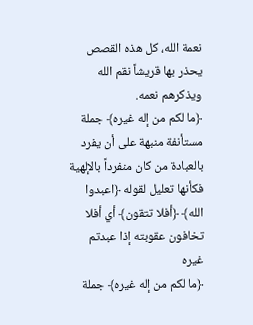نعمة الله، كل هذه القصص يحذر بها قريشاً نقم الله ويذكرهم نعمه.
﴿ما لكم من إله غيره﴾ جملة مستأنفة منبهة على أن يفرد بالعبادة من كان منفرداً بالإلهية فكأنها تعليل لقوله ﴿اعبدوا الله﴾ ﴿أفلا تتقون﴾ أي أفلا تخافون عقوبته إذا عبدتم غيره
﴿ما لكم من إله غيره﴾ جملة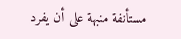مستأنفة منبهة على أن يفرد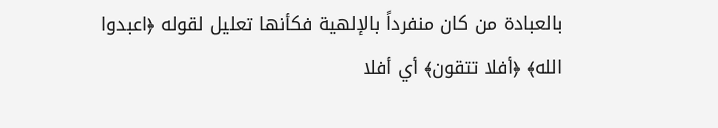بالعبادة من كان منفرداً بالإلهية فكأنها تعليل لقوله ﴿اعبدوا الله﴾ ﴿أفلا تتقون﴾ أي أفلا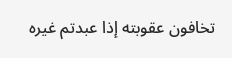تخافون عقوبته إذا عبدتم غيره